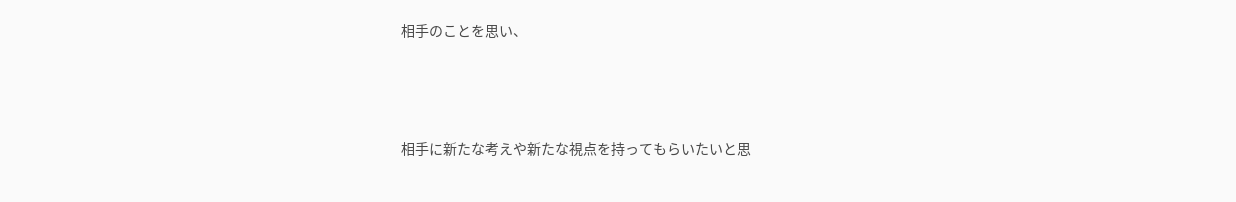相手のことを思い、



相手に新たな考えや新たな視点を持ってもらいたいと思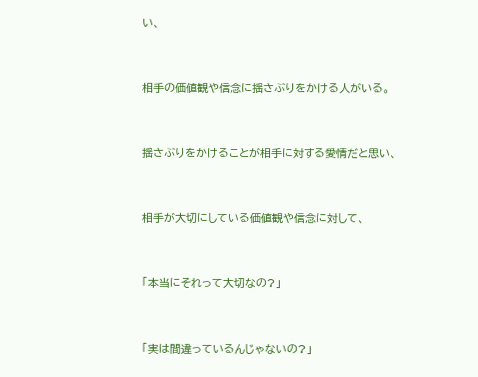い、



相手の価値観や信念に揺さぶりをかける人がいる。



揺さぶりをかけることが相手に対する愛情だと思い、



相手が大切にしている価値観や信念に対して、



「本当にそれって大切なの?」



「実は間違っているんじゃないの?」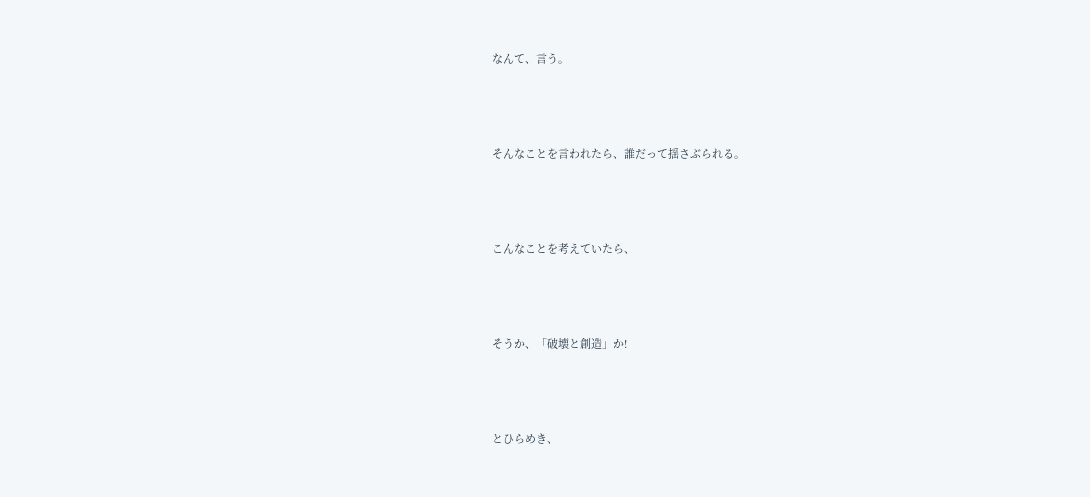なんて、言う。



そんなことを言われたら、誰だって揺さぶられる。



こんなことを考えていたら、



そうか、「破壊と創造」か!



とひらめき、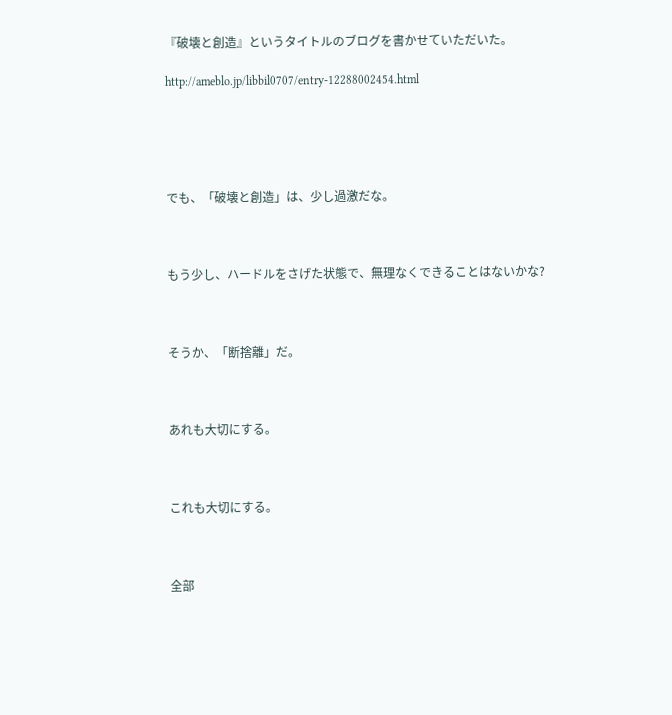『破壊と創造』というタイトルのブログを書かせていただいた。

http://ameblo.jp/libbil0707/entry-12288002454.html





でも、「破壊と創造」は、少し過激だな。



もう少し、ハードルをさげた状態で、無理なくできることはないかな?



そうか、「断捨離」だ。



あれも大切にする。



これも大切にする。



全部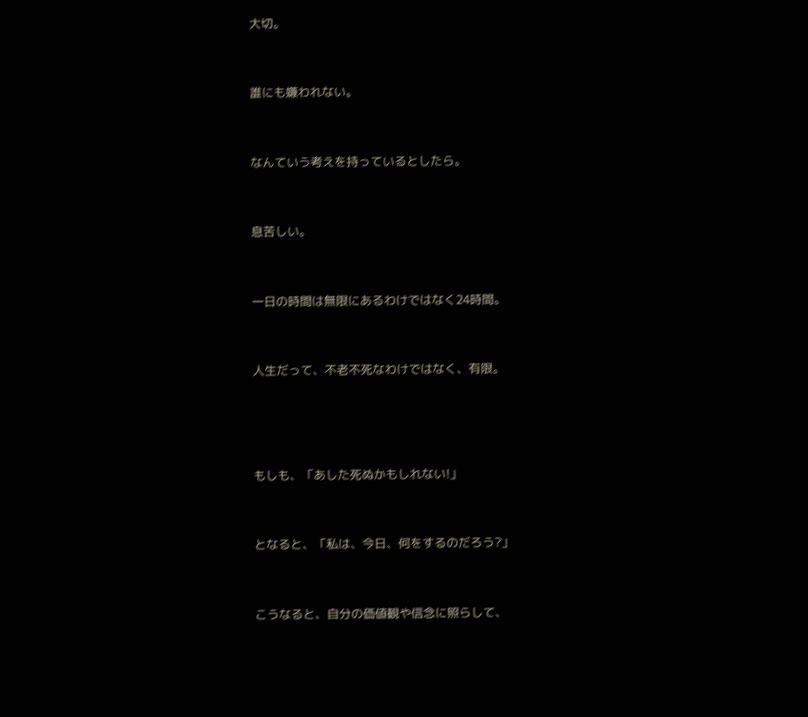大切。



誰にも嫌われない。



なんていう考えを持っているとしたら。



息苦しい。



一日の時間は無限にあるわけではなく24時間。



人生だって、不老不死なわけではなく、有限。





もしも、「あした死ぬかもしれない!」



となると、「私は、今日、何をするのだろう?」



こうなると、自分の価値観や信念に照らして、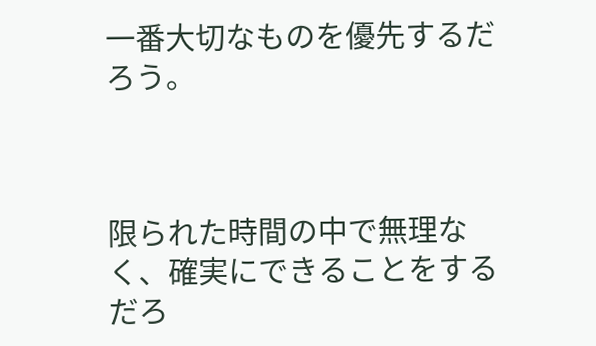一番大切なものを優先するだろう。



限られた時間の中で無理なく、確実にできることをするだろ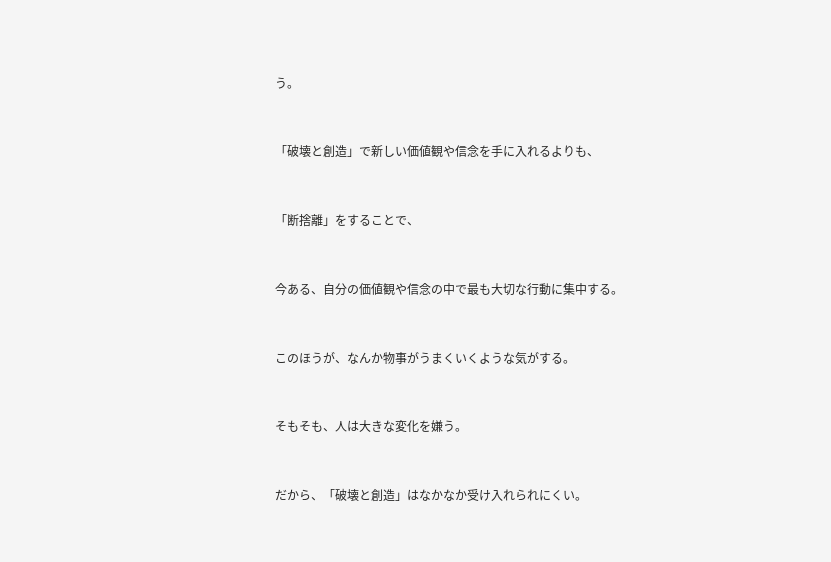う。



「破壊と創造」で新しい価値観や信念を手に入れるよりも、



「断捨離」をすることで、



今ある、自分の価値観や信念の中で最も大切な行動に集中する。



このほうが、なんか物事がうまくいくような気がする。



そもそも、人は大きな変化を嫌う。



だから、「破壊と創造」はなかなか受け入れられにくい。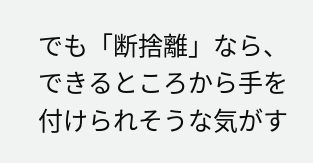でも「断捨離」なら、できるところから手を付けられそうな気がす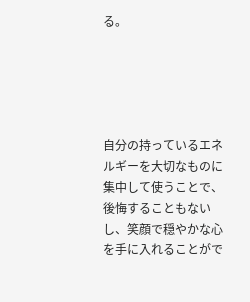る。





自分の持っているエネルギーを大切なものに集中して使うことで、後悔することもないし、笑顔で穏やかな心を手に入れることがで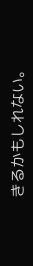きるかもしれない。